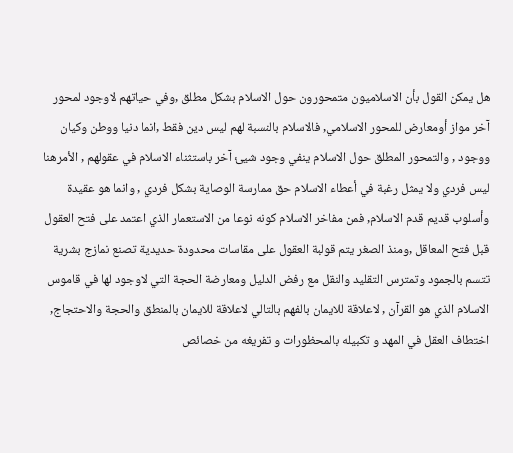هل يمكن القول بأن الاسلاميون متمحورون حول الاسلام بشكل مطلق ,وفي حياتهم لاوجود لمحور آخر مواز أومعارض للمحور الاسلامي, فالاسلام بالنسبة لهم ليس دين فقط ,انما دنيا ووطن وكيان ووجود , والتمحور المطلق حول الاسلام ينفي وجود شيئ آخر باستثناء الاسلام في عقولهم , الأمرهنا ليس فردي ولا يمثل رغبة في أعطاء الاسلام حق ممارسة الوصاية بشكل فردي , وانما هو عقيدة وأسلوب قديم قدم الاسلام, فمن مفاخر الاسلام كونه نوعا من الاستعمار الذي اعتمد على فتح العقول قبل فتح المعاقل ,ومنذ الصغر يتم قولبة العقول على مقاسات محدودة حديدية تصنع نمازج بشرية تتسم بالجمود وتمترس التقليد والنقل مع رفض الدليل ومعارضة الحجة التي لاوجود لها في قاموس الاسلام الذي هو القرآن , لاعلاقة للايمان بالفهم بالتالي لاعلاقة للايمان بالمنطق والحجة والاحتجاج, اختطاف العقل في المهد و تكبيله بالمحظورات و تفريغه من خصائص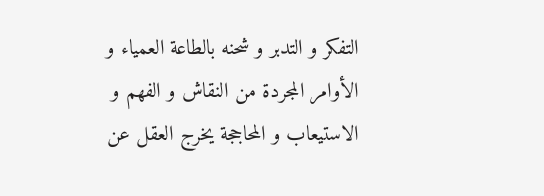التفكر و التدبر و شحنه بالطاعة العمياء و الأوامر المجردة من النقاش و الفهم و الاستيعاب و المحاججة يخرج العقل عن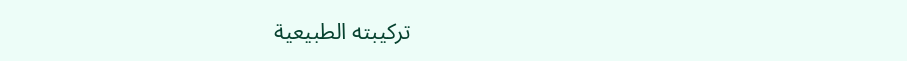تركيبته الطبيعية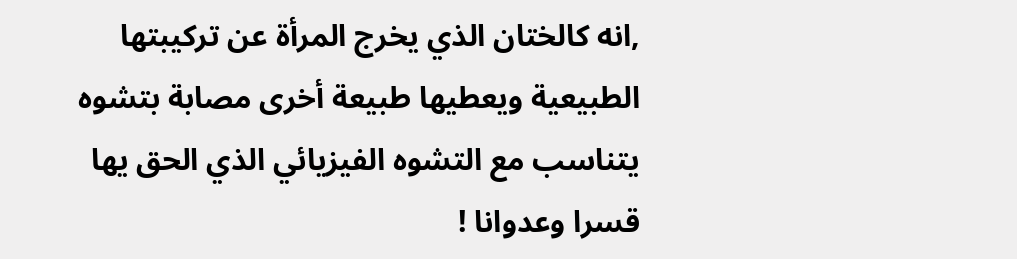,انه كالختان الذي يخرج المرأة عن تركيبتها الطبيعية ويعطيها طبيعة أخرى مصابة بتشوه يتناسب مع التشوه الفيزيائي الذي الحق يها قسرا وعدوانا !